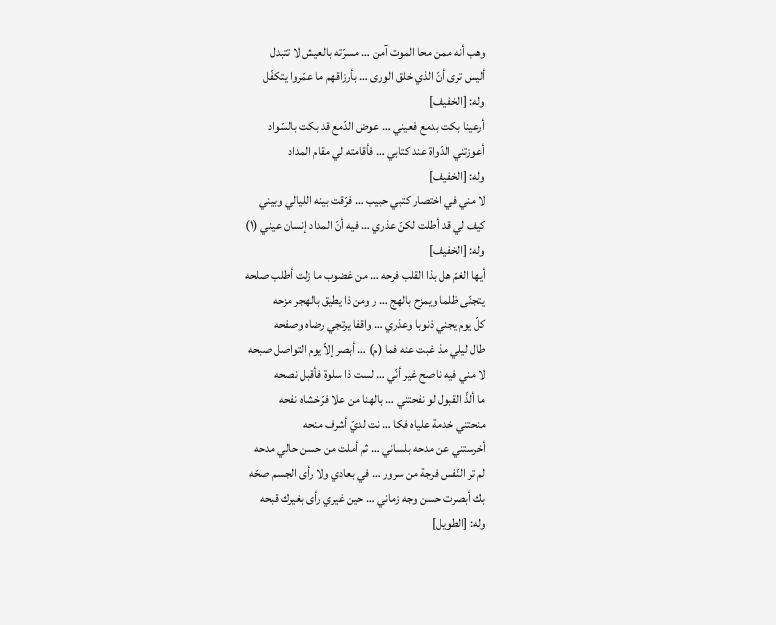وهب أنه ممن محا الموت آمن … مسرّته بالعيش لا تتبدل
أليس ترى أنّ الذي خلق الورى … بأرزاقهم ما عمّروا يتكفّل
وله: [الخفيف]
أرعينا بكت بدمع فعيني … عوض الدّمع قد بكت بالسّواد
أعوزتني الدّواة عند كتابي … فأقامته لي مقام المداد
وله: [الخفيف]
لا مني في اختصار كتبي حبيب … فرّقت بينه الليالي وبيني
كيف لي قد أطلت لكنّ عذري … فيه أنّ المداد إنسان عيني (١)
وله: [الخفيف]
أيها الغمّ هل بذا القلب فرحه … من غضوب ما زلت أطلب صلحه
يتجنّى ظلما ويمزح بالهج … ر ومن ذا يطيق بالهجر مزحه
كلّ يوم يجني ذنوبا وعذري … واقفا يرتجي رضاه وصفحه
طال ليلي مذ غبت عنه فما (م) … أبصر إلاّ يوم التواصل صبحه
لا مني فيه ناصح غير أنّي … لست ذا سلوة فأقبل نصحه
ما ألذّ القبول لو نفحتني … بالهنا من علا فرّخشاه نفحه
منحتني خدمة علياه فكا … نت لديّ أشرف منحه
أخرستني عن مدحه بلساني … ثم أملت من حسن حالي مدحه
لم تر النّفس فرجة من سرور … في بعادي ولا رأى الجسم صحّه
بك أبصرت حسن وجه زماني … حين غيري رأى بغيرك قبحه
وله: [الطويل]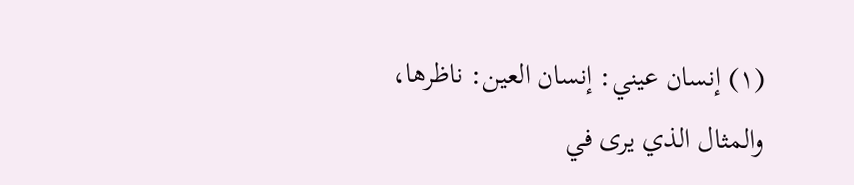(١) إنسان عيني: إنسان العين: ناظرها، والمثال الذي يرى في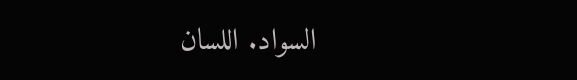السواد. اللسان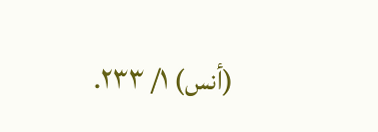(أنس) ١/ ٢٣٣.